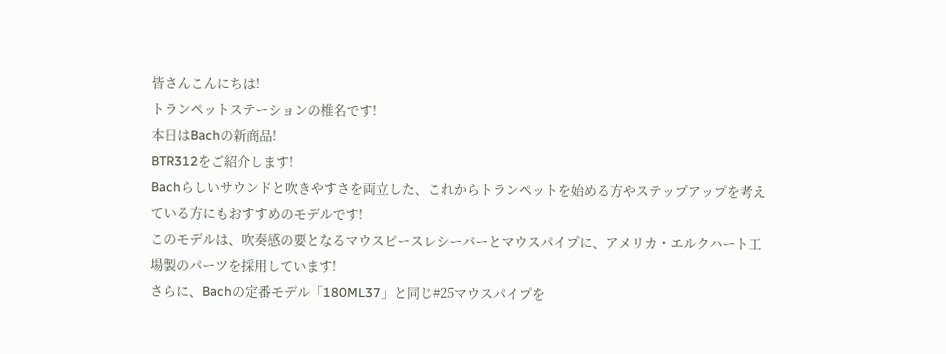皆さんこんにちは!
トランペットステーションの椎名です!
本日はBachの新商品!
BTR312をご紹介します!
Bachらしいサウンドと吹きやすさを両立した、これからトランペットを始める方やステップアップを考えている方にもおすすめのモデルです!
このモデルは、吹奏感の要となるマウスピースレシーバーとマウスパイプに、アメリカ・エルクハート工場製のパーツを採用しています!
さらに、Bachの定番モデル「180ML37」と同じ#25マウスパイプを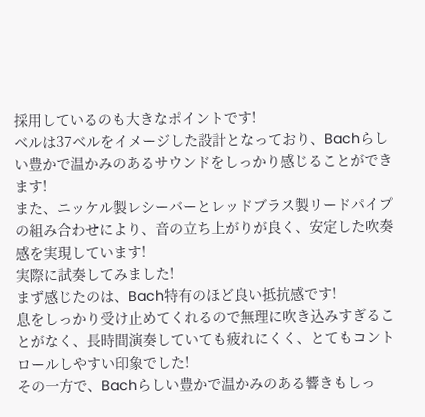採用しているのも大きなポイントです!
ベルは37ベルをイメージした設計となっており、Bachらしい豊かで温かみのあるサウンドをしっかり感じることができます!
また、ニッケル製レシーバーとレッドブラス製リードパイプの組み合わせにより、音の立ち上がりが良く、安定した吹奏感を実現しています!
実際に試奏してみました!
まず感じたのは、Bach特有のほど良い抵抗感です!
息をしっかり受け止めてくれるので無理に吹き込みすぎることがなく、長時間演奏していても疲れにくく、とてもコントロールしやすい印象でした!
その一方で、Bachらしい豊かで温かみのある響きもしっ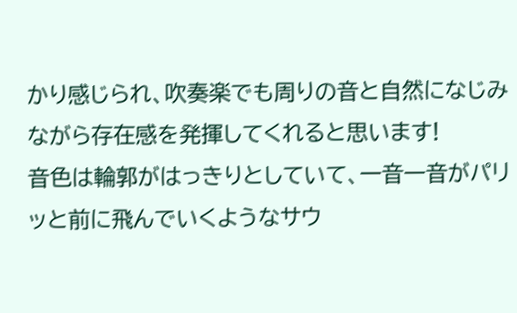かり感じられ、吹奏楽でも周りの音と自然になじみながら存在感を発揮してくれると思います!
音色は輪郭がはっきりとしていて、一音一音がパリッと前に飛んでいくようなサウ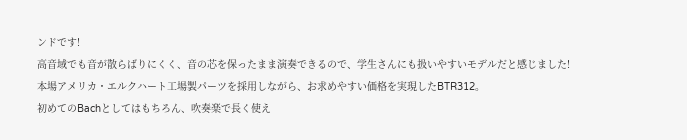ンドです!
高音域でも音が散らばりにくく、音の芯を保ったまま演奏できるので、学生さんにも扱いやすいモデルだと感じました!
本場アメリカ・エルクハート工場製パーツを採用しながら、お求めやすい価格を実現したBTR312。
初めてのBachとしてはもちろん、吹奏楽で長く使え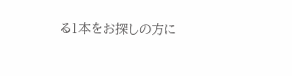る1本をお探しの方に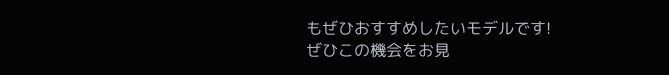もぜひおすすめしたいモデルです!
ぜひこの機会をお見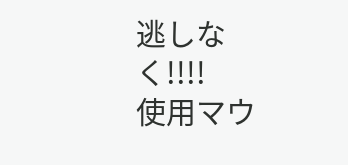逃しなく!!!!
使用マウ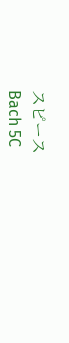スピース
Bach 5C